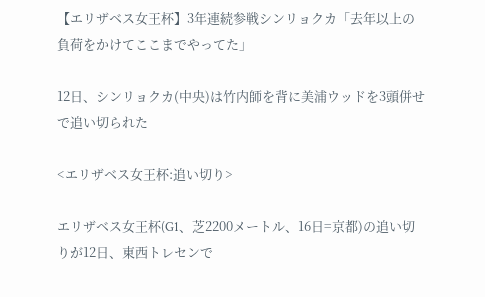【エリザベス女王杯】3年連続参戦シンリョクカ「去年以上の負荷をかけてここまでやってた」

12日、シンリョクカ(中央)は竹内師を背に美浦ウッドを3頭併せで追い切られた

<エリザベス女王杯:追い切り>

エリザベス女王杯(G1、芝2200メートル、16日=京都)の追い切りが12日、東西トレセンで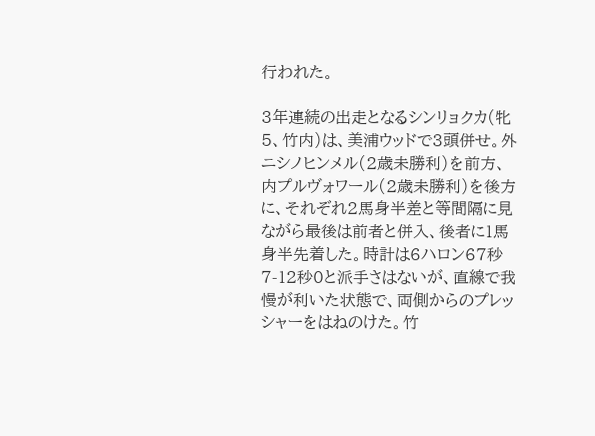行われた。

3年連続の出走となるシンリョクカ(牝5、竹内)は、美浦ウッドで3頭併せ。外ニシノヒンメル(2歳未勝利)を前方、内プルヴォワール(2歳未勝利)を後方に、それぞれ2馬身半差と等間隔に見ながら最後は前者と併入、後者に1馬身半先着した。時計は6ハロン67秒7-12秒0と派手さはないが、直線で我慢が利いた状態で、両側からのプレッシャーをはねのけた。竹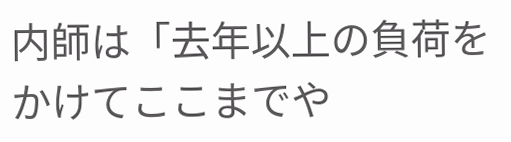内師は「去年以上の負荷をかけてここまでや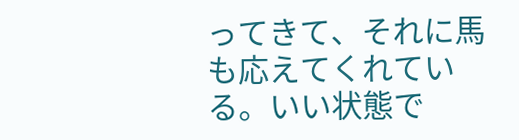ってきて、それに馬も応えてくれている。いい状態で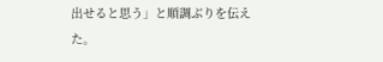出せると思う」と順調ぶりを伝えた。